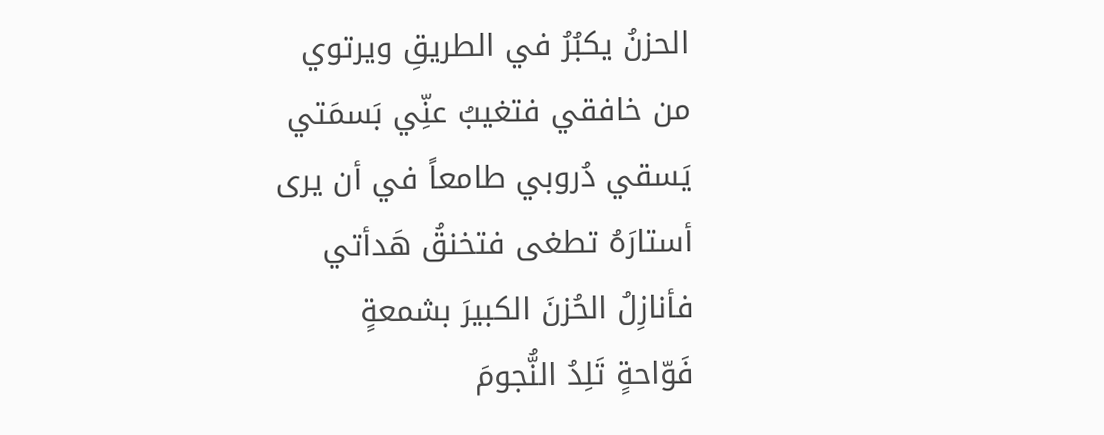الحزنُ يكبُرُ في الطريقِ ويرتوي
من خافقي فتغيبُ عنِّي بَسمَتي
يَسقي دُروبي طامعاً في أن يرى
أستارَهُ تطغى فتخنقُ هَدأتي
فأنازِلُ الحُزنَ الكبيرَ بشمعةٍ
فَوّاحةٍ تَلِدُ النُّجومَ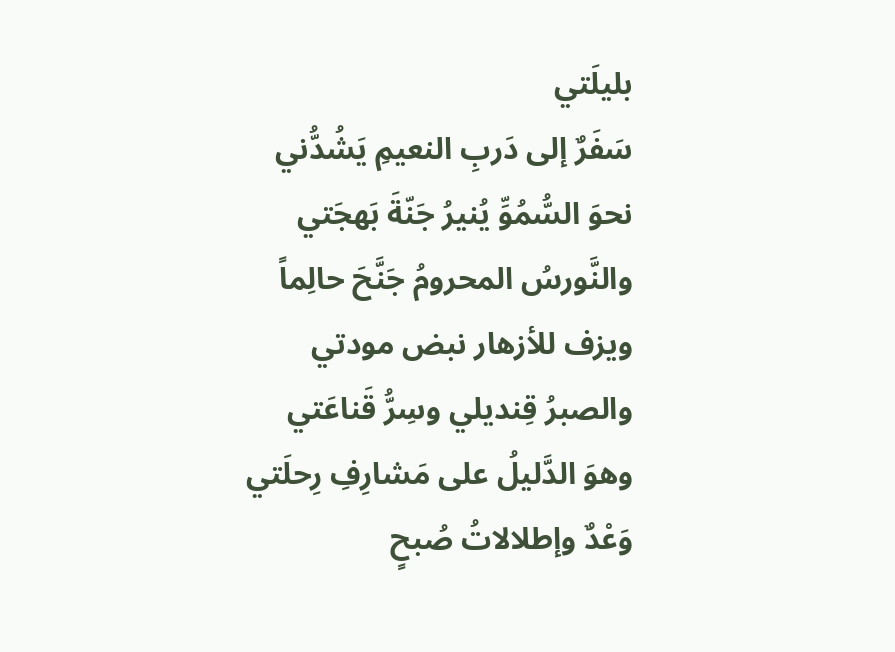بليلَتي
سَفَرٌ إلى دَربِ النعيمِ يَشُدُّني
نحوَ السُّمُوِّ يُنيرُ جَنّةَ بَهجَتي
والنَّورسُ المحرومُ جَنَّحَ حالِماً
ويزف للأزهار نبض مودتي
والصبرُ قِنديلي وسِرُّ قَناعَتي
وهوَ الدَّليلُ على مَشارِفِ رِحلَتي
وَعْدٌ وإطلالاتُ صُبحٍ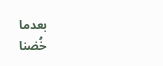بعدما
خُضنا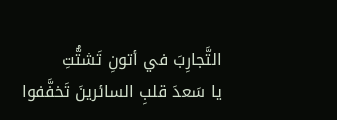التَّجارِبَ في أتونِ تَشتُّتِ
يا سَعدَ قلبِ السائرينَ تَخفَّفوا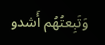وَتَبِعتُهُم أَشدو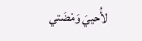لأُحييَ وَمْضَتي